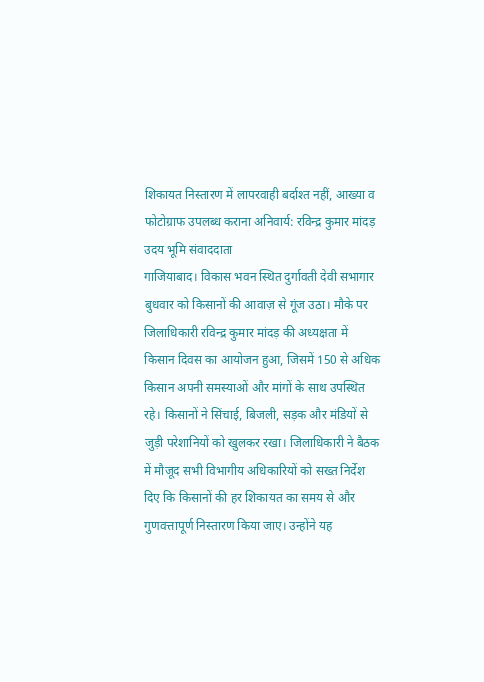शिकायत निस्तारण में लापरवाही बर्दाश्त नहीं, आख्या व फोटोग्राफ उपलब्ध कराना अनिवार्य: रविन्द्र कुमार मांदड़
उदय भूमि संवाददाता
गाजियाबाद। विकास भवन स्थित दुर्गावती देवी सभागार बुधवार को किसानों की आवाज़ से गूंज उठा। मौके पर जिलाधिकारी रविन्द्र कुमार मांदड़ की अध्यक्षता में किसान दिवस का आयोजन हुआ, जिसमें 150 से अधिक किसान अपनी समस्याओं और मांगों के साथ उपस्थित रहे। किसानों ने सिंचाई, बिजली, सड़क और मंडियों से जुड़ी परेशानियों को खुलकर रखा। जिलाधिकारी ने बैठक में मौजूद सभी विभागीय अधिकारियों को सख्त निर्देश दिए कि किसानों की हर शिकायत का समय से और गुणवत्तापूर्ण निस्तारण किया जाए। उन्होंने यह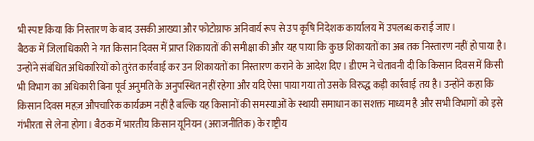भी स्पष्ट किया कि निस्तारण के बाद उसकी आख्या और फोटोग्राफ अनिवार्य रूप से उप कृषि निदेशक कार्यालय में उपलब्ध कराई जाए।
बैठक में जिलाधिकारी ने गत किसान दिवस में प्राप्त शिकायतों की समीक्षा की और यह पाया कि कुछ शिकायतों का अब तक निस्तारण नहीं हो पाया है। उन्होंने संबंधित अधिकारियों को तुरंत कार्रवाई कर उन शिकायतों का निस्तारण कराने के आदेश दिए। डीएम ने चेतावनी दी कि किसान दिवस में किसी भी विभाग का अधिकारी बिना पूर्व अनुमति के अनुपस्थित नहीं रहेगा और यदि ऐसा पाया गया तो उसके विरुद्ध कड़ी कार्रवाई तय है। उन्होंने कहा कि किसान दिवस महज़ औपचारिक कार्यक्रम नहीं है बल्कि यह किसानों की समस्याओं के स्थायी समाधान का सशक्त माध्यम है और सभी विभागों को इसे गंभीरता से लेना होगा। बैठक में भारतीय किसान यूनियन (अराजनीतिक) के राष्ट्रीय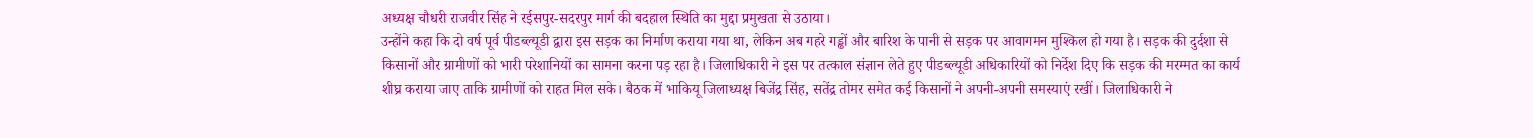अध्यक्ष चौधरी राजवीर सिंह ने रईसपुर-सदरपुर मार्ग की बदहाल स्थिति का मुद्दा प्रमुखता से उठाया।
उन्होंने कहा कि दो वर्ष पूर्व पीडब्ल्यूडी द्वारा इस सड़क का निर्माण कराया गया था, लेकिन अब गहरे गड्ढों और बारिश के पानी से सड़क पर आवागमन मुश्किल हो गया है। सड़क की दुर्दशा से किसानों और ग्रामीणों को भारी परेशानियों का सामना करना पड़ रहा है। जिलाधिकारी ने इस पर तत्काल संज्ञान लेते हुए पीडब्ल्यूडी अधिकारियों को निर्देश दिए कि सड़क की मरम्मत का कार्य शीघ्र कराया जाए ताकि ग्रामीणों को राहत मिल सके। बैठक में भाकियू जिलाध्यक्ष बिजेंद्र सिंह, सतेंद्र तोमर समेत कई किसानों ने अपनी-अपनी समस्याएं रखीं। जिलाधिकारी ने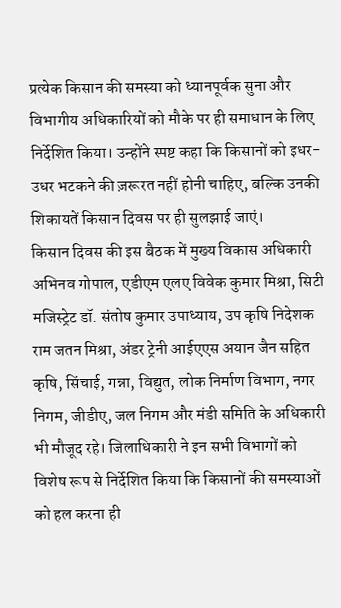प्रत्येक किसान की समस्या को ध्यानपूर्वक सुना और विभागीय अधिकारियों को मौके पर ही समाधान के लिए निर्देशित किया। उन्होंने स्पष्ट कहा कि किसानों को इधर-उधर भटकने की ज़रूरत नहीं होनी चाहिए, बल्कि उनकी शिकायतें किसान दिवस पर ही सुलझाई जाएं।
किसान दिवस की इस बैठक में मुख्य विकास अधिकारी अभिनव गोपाल, एडीएम एलए विवेक कुमार मिश्रा, सिटी मजिस्ट्रेट डॉ. संतोष कुमार उपाध्याय, उप कृषि निदेशक राम जतन मिश्रा, अंडर ट्रेनी आईएएस अयान जैन सहित कृषि, सिंचाई, गन्ना, विद्युत, लोक निर्माण विभाग, नगर निगम, जीडीए, जल निगम और मंडी समिति के अधिकारी भी मौजूद रहे। जिलाधिकारी ने इन सभी विभागों को विशेष रूप से निर्देशित किया कि किसानों की समस्याओं को हल करना ही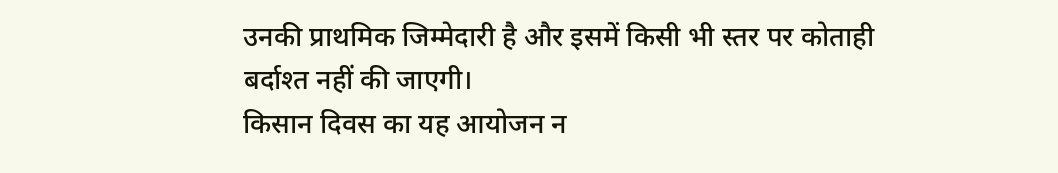उनकी प्राथमिक जिम्मेदारी है और इसमें किसी भी स्तर पर कोताही बर्दाश्त नहीं की जाएगी।
किसान दिवस का यह आयोजन न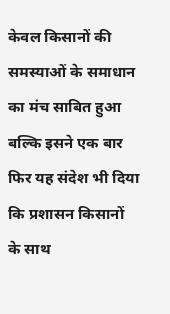केवल किसानों की समस्याओं के समाधान का मंच साबित हुआ बल्कि इसने एक बार फिर यह संदेश भी दिया कि प्रशासन किसानों के साथ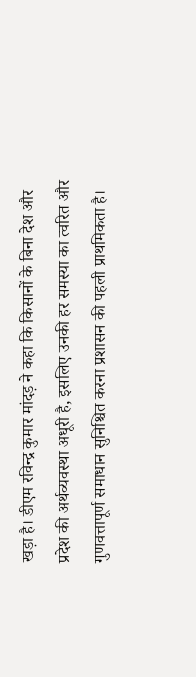खड़ा है। डीएम रविन्द्र कुमार मांदड़ ने कहा कि किसानों के बिना देश और प्रदेश की अर्थव्यवस्था अधूरी है, इसलिए उनकी हर समस्या का त्वरित और गुणवत्तापूर्ण समाधान सुनिश्चित करना प्रशासन की पहली प्राथमिकता है।